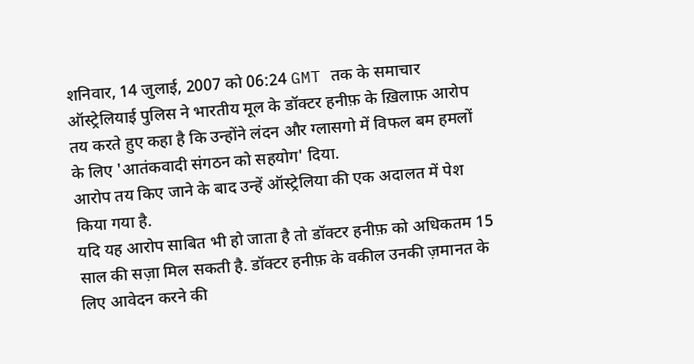शनिवार, 14 जुलाई, 2007 को 06:24 GMT तक के समाचार
ऑस्ट्रेलियाई पुलिस ने भारतीय मूल के डॉक्टर हनीफ़ के ख़िलाफ़ आरोप तय करते हुए कहा है कि उन्होंने लंदन और ग्लासगो में विफल बम हमलों के लिए 'आतंकवादी संगठन को सहयोग' दिया.
आरोप तय किए जाने के बाद उन्हें ऑस्ट्रेलिया की एक अदालत में पेश किया गया है.
यदि यह आरोप साबित भी हो जाता है तो डॉक्टर हनीफ़ को अधिकतम 15 साल की सज़ा मिल सकती है. डॉक्टर हनीफ़ के वकील उनकी ज़मानत के लिए आवेदन करने की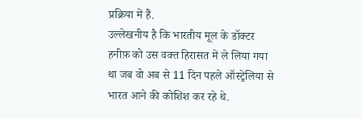प्रक्रिया में हैं.
उल्लेखनीय है कि भारतीय मूल के डॉक्टर हनीफ़ को उस वक्त हिरासत में ले लिया गया था जब वो अब से 11 दिन पहले ऑस्ट्रेलिया से भारत आने की कोशिश कर रहे थे.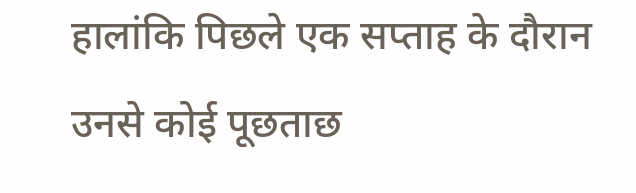हालांकि पिछले एक सप्ताह के दौरान उनसे कोई पूछताछ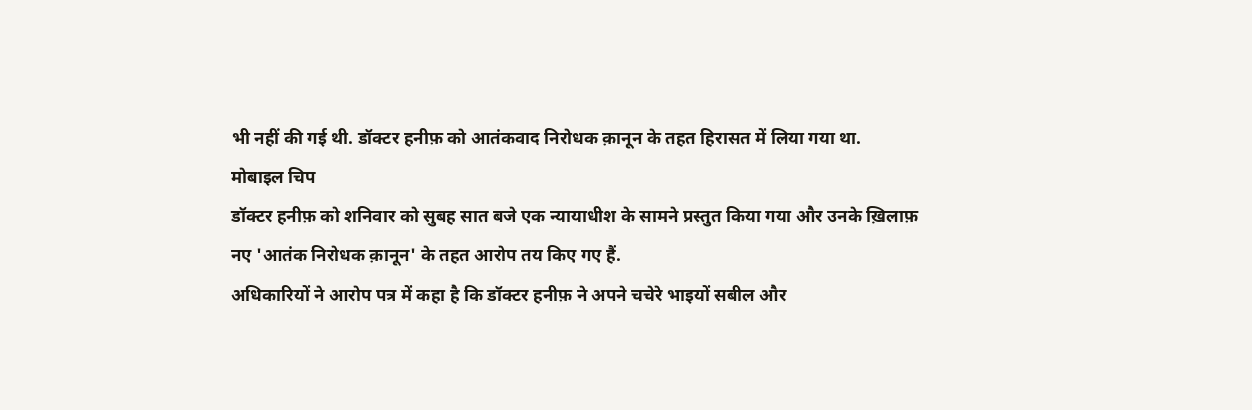भी नहीं की गई थी. डॉक्टर हनीफ़ को आतंकवाद निरोधक क़ानून के तहत हिरासत में लिया गया था.
मोबाइल चिप
डॉक्टर हनीफ़ को शनिवार को सुबह सात बजे एक न्यायाधीश के सामने प्रस्तुत किया गया और उनके ख़िलाफ़ नए 'आतंक निरोधक क़ानून' के तहत आरोप तय किए गए हैं.
अधिकारियों ने आरोप पत्र में कहा है कि डॉक्टर हनीफ़ ने अपने चचेरे भाइयों सबील और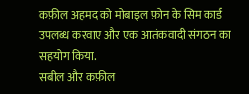कफ़ील अहमद को मोबाइल फ़ोन के सिम कार्ड उपलब्ध करवाए और एक आतंकवादी संगठन का सहयोग किया.
सबील और कफ़ील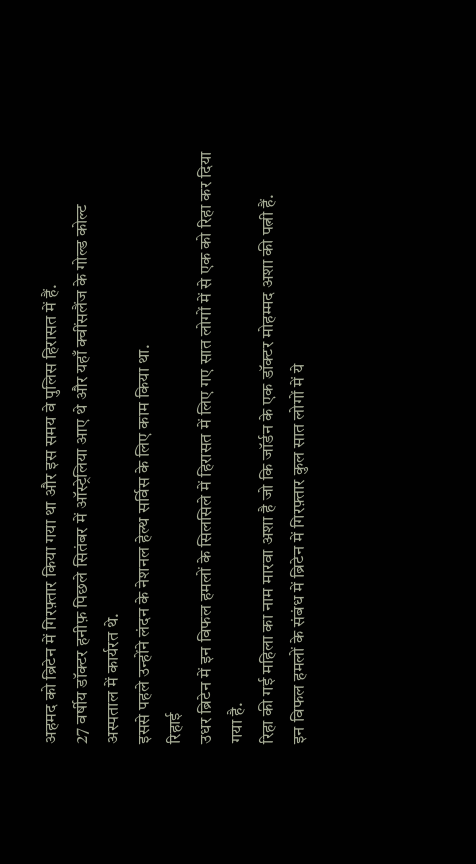अहमद को ब्रिटेन में गिरफ़्तार किया गया था और इस समय वे पुलिस हिरासत में हैं.
27 वर्षीय डॉक्टर हनीफ़ पिछले सितंबर में ऑस्ट्रेलिया आए थे और यहाँ क्वींसलैंज के गोल्ड कोल्ट अस्पताल में कार्यरत थे.
इससे पहले उन्होंने लंदन के नेशनल हेल्थ सर्विस के लिए काम किया था.
रिहाई
उधर ब्रिटेन में इन विफल हमलों के सिलसिले में हिरासत में लिए गए सात लोगों में से एक को रिहा कर दिया गया है.
रिहा की गई महिला का नाम मारवा अशा है जो कि जॉर्डन के एक डॉक्टर मोहम्मद अशा की पत्नी हैं.
इन विफल हमलों के संबंध में ब्रिटेन में गिरफ़्तार कुल सात लोगों में ये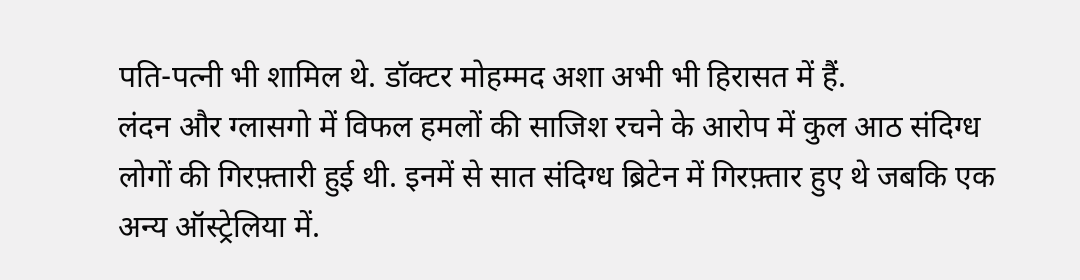पति-पत्नी भी शामिल थे. डॉक्टर मोहम्मद अशा अभी भी हिरासत में हैं.
लंदन और ग्लासगो में विफल हमलों की साजिश रचने के आरोप में कुल आठ संदिग्ध लोगों की गिरफ़्तारी हुई थी. इनमें से सात संदिग्ध ब्रिटेन में गिरफ़्तार हुए थे जबकि एक अन्य ऑस्ट्रेलिया में.